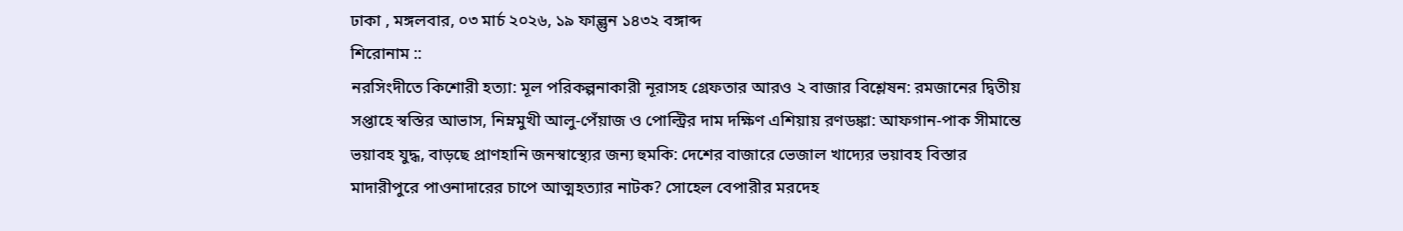ঢাকা , মঙ্গলবার, ০৩ মার্চ ২০২৬, ১৯ ফাল্গুন ১৪৩২ বঙ্গাব্দ
শিরোনাম ::
নরসিংদীতে কিশোরী হত্যা: মূল পরিকল্পনাকারী নূরাসহ গ্রেফতার আরও ২ বাজার বিশ্লেষন: রমজানের দ্বিতীয় সপ্তাহে স্বস্তির আভাস, নিম্নমুখী আলু-পেঁয়াজ ও পোল্ট্রির দাম দক্ষিণ এশিয়ায় রণডঙ্কা: আফগান-পাক সীমান্তে ভয়াবহ যুদ্ধ, বাড়ছে প্রাণহানি জনস্বাস্থ্যের জন্য হুমকি: দেশের বাজারে ভেজাল খাদ্যের ভয়াবহ বিস্তার মাদারীপুরে পাওনাদারের চাপে আত্মহত্যার নাটক? সোহেল বেপারীর মরদেহ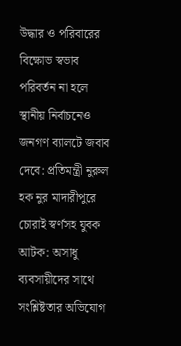উদ্ধার ও পরিবারের বিক্ষোভ স্বভাব পরিবর্তন না হলে স্থানীয় নির্বাচনেও জনগণ ব্যালটে জবাব দেবে: প্রতিমন্ত্রী নুরুল হক নুর মাদারীপুরে চোরাই স্বর্ণসহ যুবক আটক: অসাধু ব্যবসায়ীদের সাথে সংশ্লিষ্টতার অভিযোগ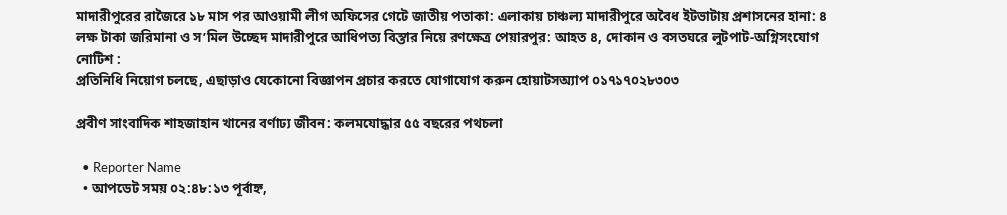মাদারীপুরের রাজৈরে ১৮ মাস পর আওয়ামী লীগ অফিসের গেটে জাতীয় পতাকা: এলাকায় চাঞ্চল্য মাদারীপুরে অবৈধ ইটভাটায় প্রশাসনের হানা: ৪ লক্ষ টাকা জরিমানা ও স’মিল উচ্ছেদ মাদারীপুরে আধিপত্য বিস্তার নিয়ে রণক্ষেত্র পেয়ারপুর: আহত ৪, দোকান ও বসতঘরে লুটপাট-অগ্নিসংযোগ
নোটিশ :
প্রতিনিধি নিয়োগ চলছে, এছাড়াও যেকোনো বিজ্ঞাপন প্রচার করতে যোগাযোগ করুন হোয়াটসঅ্যাপ ০১৭১৭০২৮৩০৩

প্রবীণ সাংবাদিক শাহজাহান খানের বর্ণাঢ্য জীবন: কলমযোদ্ধার ৫৫ বছরের পথচলা

  • Reporter Name
  • আপডেট সময় ০২:৪৮:১৩ পূর্বাহ্ন,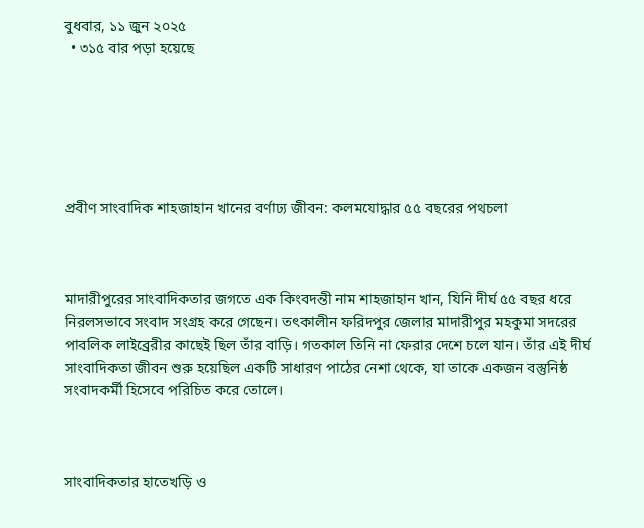বুধবার, ১১ জুন ২০২৫
  • ৩১৫ বার পড়া হয়েছে






প্রবীণ সাংবাদিক শাহজাহান খানের বর্ণাঢ্য জীবন: কলমযোদ্ধার ৫৫ বছরের পথচলা



মাদারীপুরের সাংবাদিকতার জগতে এক কিংবদন্তী নাম শাহজাহান খান, যিনি দীর্ঘ ৫৫ বছর ধরে নিরলসভাবে সংবাদ সংগ্রহ করে গেছেন। তৎকালীন ফরিদপুর জেলার মাদারীপুর মহকুমা সদরের পাবলিক লাইব্রেরীর কাছেই ছিল তাঁর বাড়ি। গতকাল তিনি না ফেরার দেশে চলে যান। তাঁর এই দীর্ঘ সাংবাদিকতা জীবন শুরু হয়েছিল একটি সাধারণ পাঠের নেশা থেকে, যা তাকে একজন বস্তুনিষ্ঠ সংবাদকর্মী হিসেবে পরিচিত করে তোলে।



সাংবাদিকতার হাতেখড়ি ও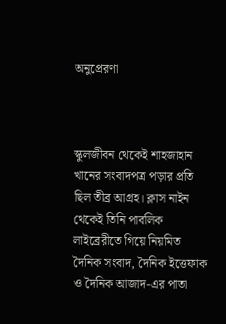অনুপ্রেরণা



স্কুলজীবন থেকেই শাহজাহান খানের সংবাদপত্র পড়ার প্রতি ছিল তীব্র আগ্রহ। ক্লাস নাইন থেকেই তিনি পাবলিক লাইব্রেরীতে গিয়ে নিয়মিত দৈনিক সংবাদ, দৈনিক ইত্তেফাক ও দৈনিক আজাদ-এর পাতা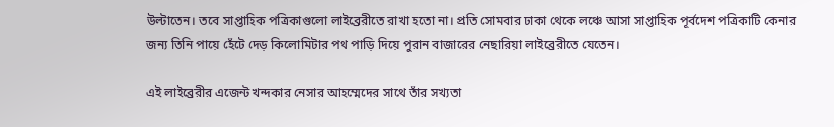উল্টাতেন। তবে সাপ্তাহিক পত্রিকাগুলো লাইব্রেরীতে রাখা হতো না। প্রতি সোমবার ঢাকা থেকে লঞ্চে আসা সাপ্তাহিক পূর্বদেশ পত্রিকাটি কেনার জন্য তিনি পায়ে হেঁটে দেড় কিলোমিটার পথ পাড়ি দিয়ে পুরান বাজারের নেছারিয়া লাইব্রেরীতে যেতেন।

এই লাইব্রেরীর এজেন্ট খন্দকার নেসার আহম্মেদের সাথে তাঁর সখ্যতা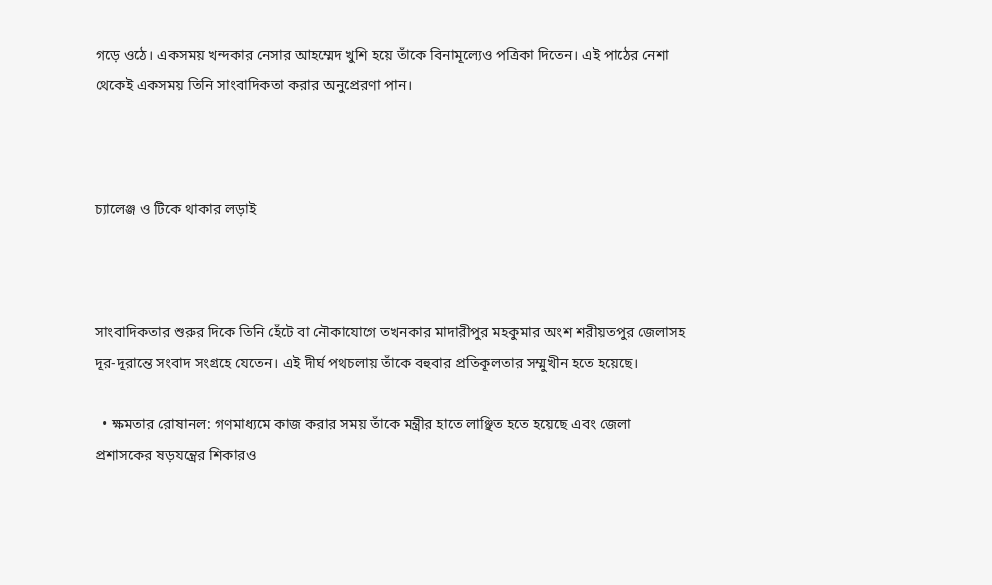গড়ে ওঠে। একসময় খন্দকার নেসার আহম্মেদ খুশি হয়ে তাঁকে বিনামূল্যেও পত্রিকা দিতেন। এই পাঠের নেশা থেকেই একসময় তিনি সাংবাদিকতা করার অনুপ্রেরণা পান।



চ্যালেঞ্জ ও টিকে থাকার লড়াই



সাংবাদিকতার শুরুর দিকে তিনি হেঁটে বা নৌকাযোগে তখনকার মাদারীপুর মহকুমার অংশ শরীয়তপুর জেলাসহ দূর-দূরান্তে সংবাদ সংগ্রহে যেতেন। এই দীর্ঘ পথচলায় তাঁকে বহুবার প্রতিকূলতার সম্মুখীন হতে হয়েছে।

  • ক্ষমতার রোষানল: গণমাধ্যমে কাজ করার সময় তাঁকে মন্ত্রীর হাতে লাঞ্ছিত হতে হয়েছে এবং জেলা প্রশাসকের ষড়যন্ত্রের শিকারও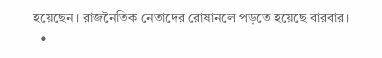হয়েছেন। রাজনৈতিক নেতাদের রোষানলে পড়তে হয়েছে বারবার।
  •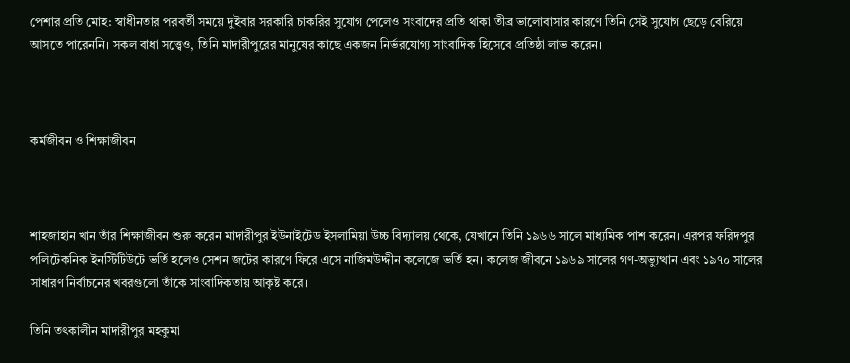পেশার প্রতি মোহ: স্বাধীনতার পরবর্তী সময়ে দুইবার সরকারি চাকরির সুযোগ পেলেও সংবাদের প্রতি থাকা তীব্র ভালোবাসার কারণে তিনি সেই সুযোগ ছেড়ে বেরিয়ে আসতে পারেননি। সকল বাধা সত্ত্বেও, তিনি মাদারীপুরের মানুষের কাছে একজন নির্ভরযোগ্য সাংবাদিক হিসেবে প্রতিষ্ঠা লাভ করেন।



কর্মজীবন ও শিক্ষাজীবন



শাহজাহান খান তাঁর শিক্ষাজীবন শুরু করেন মাদারীপুর ইউনাইটেড ইসলামিয়া উচ্চ বিদ্যালয় থেকে, যেখানে তিনি ১৯৬৬ সালে মাধ্যমিক পাশ করেন। এরপর ফরিদপুর পলিটেকনিক ইনস্টিটিউটে ভর্তি হলেও সেশন জটের কারণে ফিরে এসে নাজিমউদ্দীন কলেজে ভর্তি হন। কলেজ জীবনে ১৯৬৯ সালের গণ-অভ্যুত্থান এবং ১৯৭০ সালের সাধারণ নির্বাচনের খবরগুলো তাঁকে সাংবাদিকতায় আকৃষ্ট করে।

তিনি তৎকালীন মাদারীপুর মহকুমা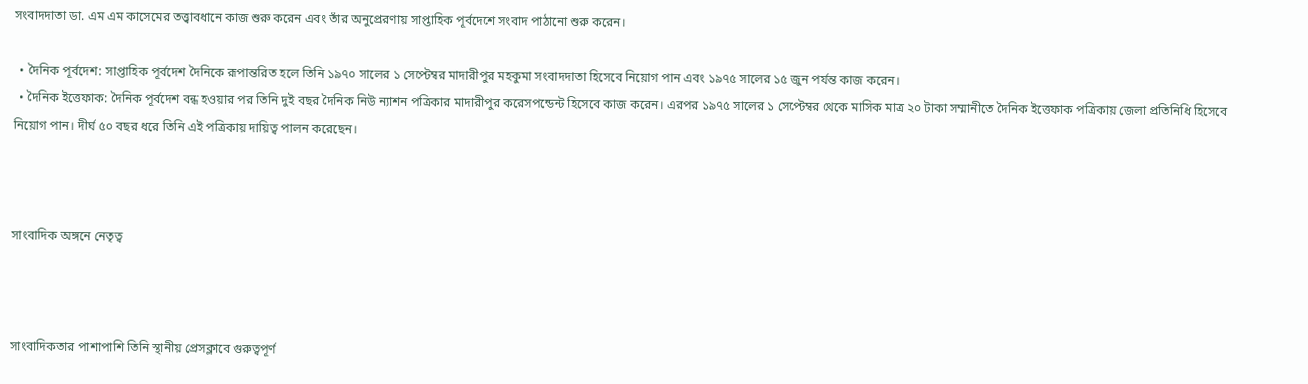সংবাদদাতা ডা. এম এম কাসেমের তত্ত্বাবধানে কাজ শুরু করেন এবং তাঁর অনুপ্রেরণায় সাপ্তাহিক পূর্বদেশে সংবাদ পাঠানো শুরু করেন।

  • দৈনিক পূর্বদেশ: সাপ্তাহিক পূর্বদেশ দৈনিকে রূপান্তরিত হলে তিনি ১৯৭০ সালের ১ সেপ্টেম্বর মাদারীপুর মহকুমা সংবাদদাতা হিসেবে নিয়োগ পান এবং ১৯৭৫ সালের ১৫ জুন পর্যন্ত কাজ করেন।
  • দৈনিক ইত্তেফাক: দৈনিক পূর্বদেশ বন্ধ হওয়ার পর তিনি দুই বছর দৈনিক নিউ ন্যাশন পত্রিকার মাদারীপুর করেসপন্ডেন্ট হিসেবে কাজ করেন। এরপর ১৯৭৫ সালের ১ সেপ্টেম্বর থেকে মাসিক মাত্র ২০ টাকা সম্মানীতে দৈনিক ইত্তেফাক পত্রিকায় জেলা প্রতিনিধি হিসেবে নিয়োগ পান। দীর্ঘ ৫০ বছর ধরে তিনি এই পত্রিকায় দায়িত্ব পালন করেছেন।



সাংবাদিক অঙ্গনে নেতৃত্ব



সাংবাদিকতার পাশাপাশি তিনি স্থানীয় প্রেসক্লাবে গুরুত্বপূর্ণ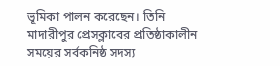ভূমিকা পালন করেছেন। তিনি মাদারীপুর প্রেসক্লাবের প্রতিষ্ঠাকালীন সময়ের সর্বকনিষ্ঠ সদস্য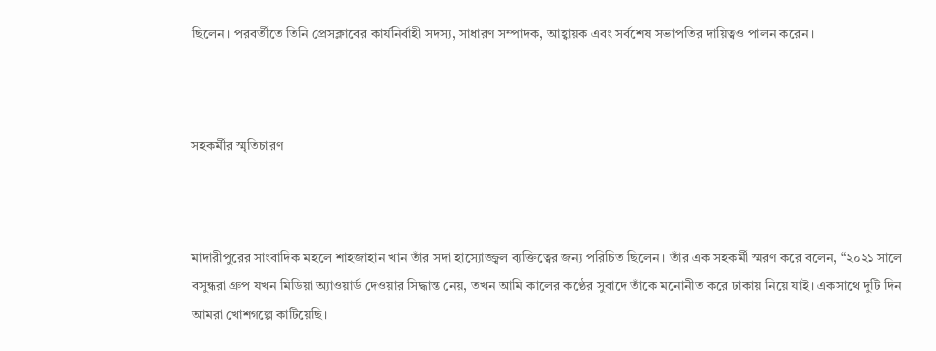ছিলেন। পরবর্তীতে তিনি প্রেসক্লাবের কার্যনির্বাহী সদস্য, সাধারণ সম্পাদক, আহ্বায়ক এবং সর্বশেষ সভাপতির দায়িত্বও পালন করেন।



সহকর্মীর স্মৃতিচারণ



মাদারীপুরের সাংবাদিক মহলে শাহজাহান খান তাঁর সদা হাস্যোজ্জ্বল ব্যক্তিত্বের জন্য পরিচিত ছিলেন। তাঁর এক সহকর্মী স্মরণ করে বলেন, “২০২১ সালে বসুন্ধরা গ্রুপ যখন মিডিয়া অ্যাওয়ার্ড দেওয়ার সিদ্ধান্ত নেয়, তখন আমি কালের কণ্ঠের সুবাদে তাঁকে মনোনীত করে ঢাকায় নিয়ে যাই। একসাথে দুটি দিন আমরা খোশগল্পে কাটিয়েছি।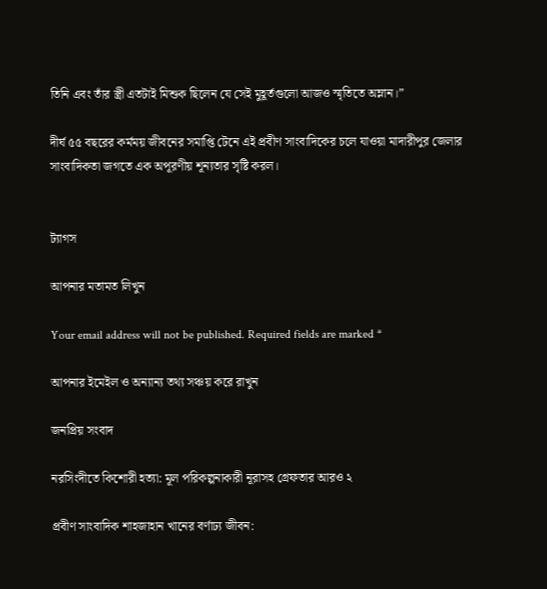তিনি এবং তাঁর স্ত্রী এতটাই মিশুক ছিলেন যে সেই মুহূর্তগুলো আজও স্মৃতিতে অম্লান।”

দীর্ঘ ৫৫ বছরের কর্মময় জীবনের সমাপ্তি টেনে এই প্রবীণ সাংবাদিকের চলে যাওয়া মাদারীপুর জেলার সাংবাদিকতা জগতে এক অপূরণীয় শূন্যতার সৃষ্টি করল।


ট্যাগস

আপনার মতামত লিখুন

Your email address will not be published. Required fields are marked *

আপনার ইমেইল ও অন্যান্য তথ্য সঞ্চয় করে রাখুন

জনপ্রিয় সংবাদ

নরসিংদীতে কিশোরী হত্যা: মূল পরিকল্পনাকারী নূরাসহ গ্রেফতার আরও ২

প্রবীণ সাংবাদিক শাহজাহান খানের বর্ণাঢ্য জীবন: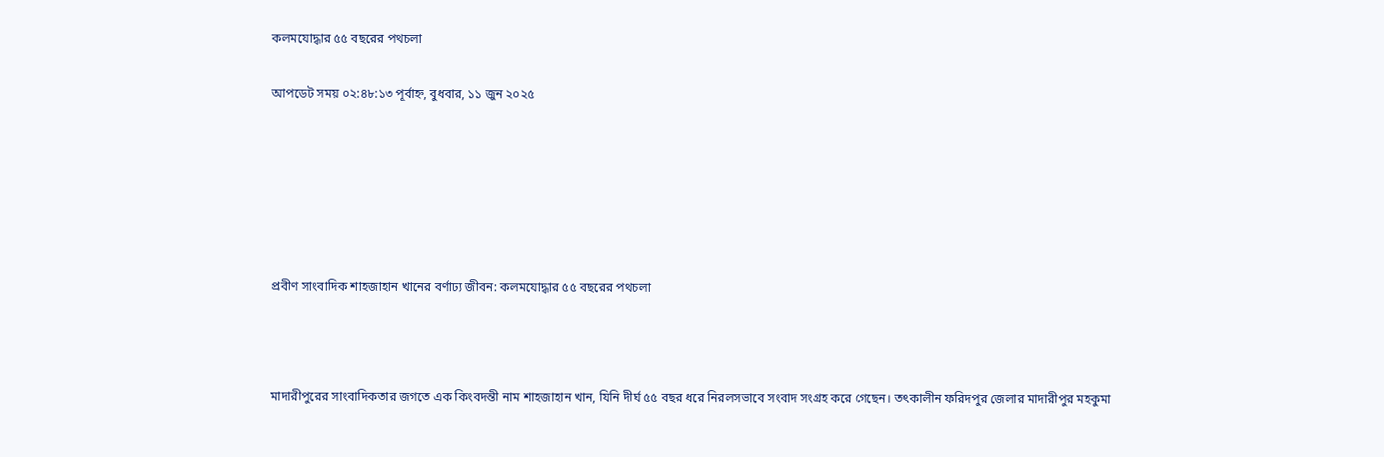কলমযোদ্ধার ৫৫ বছরের পথচলা

আপডেট সময় ০২:৪৮:১৩ পূর্বাহ্ন, বুধবার, ১১ জুন ২০২৫






প্রবীণ সাংবাদিক শাহজাহান খানের বর্ণাঢ্য জীবন: কলমযোদ্ধার ৫৫ বছরের পথচলা



মাদারীপুরের সাংবাদিকতার জগতে এক কিংবদন্তী নাম শাহজাহান খান, যিনি দীর্ঘ ৫৫ বছর ধরে নিরলসভাবে সংবাদ সংগ্রহ করে গেছেন। তৎকালীন ফরিদপুর জেলার মাদারীপুর মহকুমা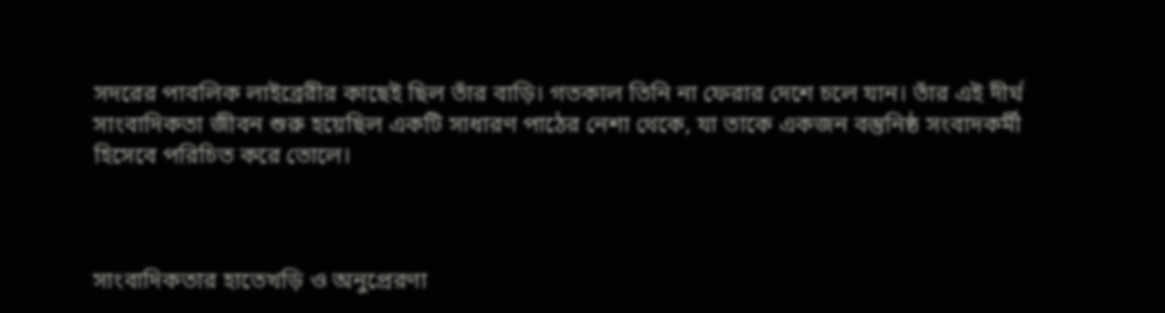সদরের পাবলিক লাইব্রেরীর কাছেই ছিল তাঁর বাড়ি। গতকাল তিনি না ফেরার দেশে চলে যান। তাঁর এই দীর্ঘ সাংবাদিকতা জীবন শুরু হয়েছিল একটি সাধারণ পাঠের নেশা থেকে, যা তাকে একজন বস্তুনিষ্ঠ সংবাদকর্মী হিসেবে পরিচিত করে তোলে।



সাংবাদিকতার হাতেখড়ি ও অনুপ্রেরণা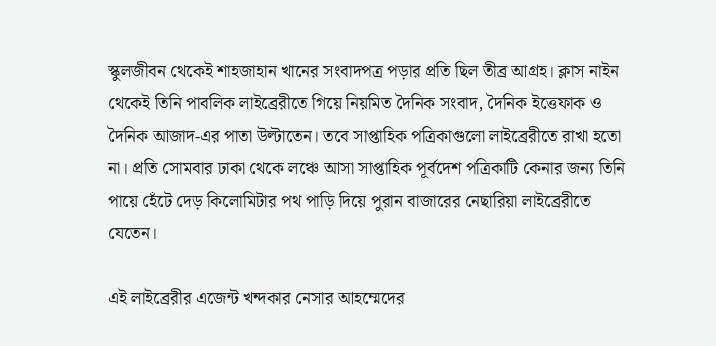স্কুলজীবন থেকেই শাহজাহান খানের সংবাদপত্র পড়ার প্রতি ছিল তীব্র আগ্রহ। ক্লাস নাইন থেকেই তিনি পাবলিক লাইব্রেরীতে গিয়ে নিয়মিত দৈনিক সংবাদ, দৈনিক ইত্তেফাক ও দৈনিক আজাদ-এর পাতা উল্টাতেন। তবে সাপ্তাহিক পত্রিকাগুলো লাইব্রেরীতে রাখা হতো না। প্রতি সোমবার ঢাকা থেকে লঞ্চে আসা সাপ্তাহিক পূর্বদেশ পত্রিকাটি কেনার জন্য তিনি পায়ে হেঁটে দেড় কিলোমিটার পথ পাড়ি দিয়ে পুরান বাজারের নেছারিয়া লাইব্রেরীতে যেতেন।

এই লাইব্রেরীর এজেন্ট খন্দকার নেসার আহম্মেদের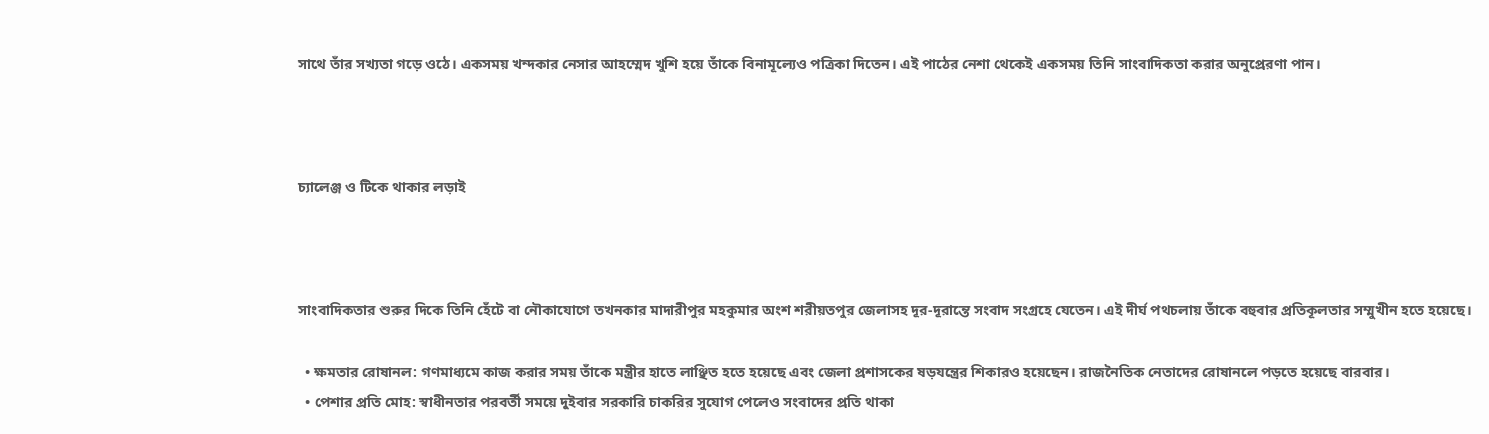সাথে তাঁর সখ্যতা গড়ে ওঠে। একসময় খন্দকার নেসার আহম্মেদ খুশি হয়ে তাঁকে বিনামূল্যেও পত্রিকা দিতেন। এই পাঠের নেশা থেকেই একসময় তিনি সাংবাদিকতা করার অনুপ্রেরণা পান।



চ্যালেঞ্জ ও টিকে থাকার লড়াই



সাংবাদিকতার শুরুর দিকে তিনি হেঁটে বা নৌকাযোগে তখনকার মাদারীপুর মহকুমার অংশ শরীয়তপুর জেলাসহ দূর-দূরান্তে সংবাদ সংগ্রহে যেতেন। এই দীর্ঘ পথচলায় তাঁকে বহুবার প্রতিকূলতার সম্মুখীন হতে হয়েছে।

  • ক্ষমতার রোষানল: গণমাধ্যমে কাজ করার সময় তাঁকে মন্ত্রীর হাতে লাঞ্ছিত হতে হয়েছে এবং জেলা প্রশাসকের ষড়যন্ত্রের শিকারও হয়েছেন। রাজনৈতিক নেতাদের রোষানলে পড়তে হয়েছে বারবার।
  • পেশার প্রতি মোহ: স্বাধীনতার পরবর্তী সময়ে দুইবার সরকারি চাকরির সুযোগ পেলেও সংবাদের প্রতি থাকা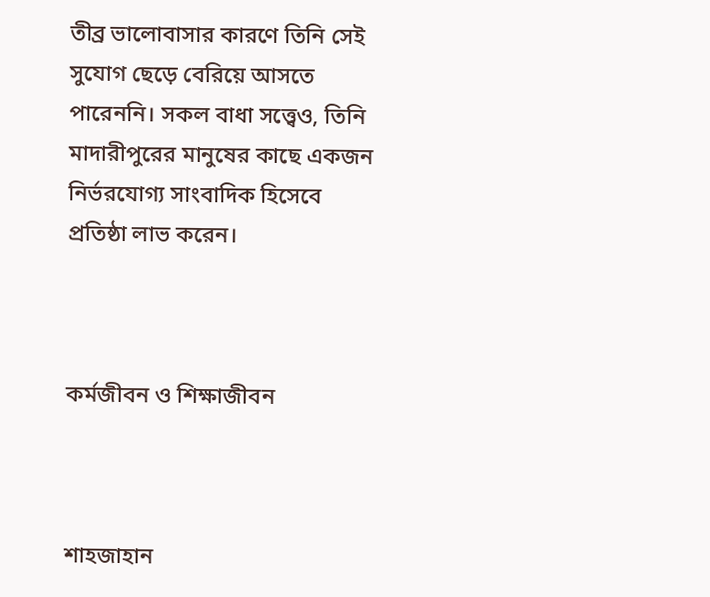তীব্র ভালোবাসার কারণে তিনি সেই সুযোগ ছেড়ে বেরিয়ে আসতে পারেননি। সকল বাধা সত্ত্বেও, তিনি মাদারীপুরের মানুষের কাছে একজন নির্ভরযোগ্য সাংবাদিক হিসেবে প্রতিষ্ঠা লাভ করেন।



কর্মজীবন ও শিক্ষাজীবন



শাহজাহান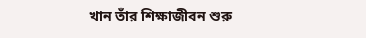খান তাঁর শিক্ষাজীবন শুরু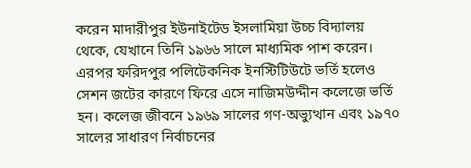করেন মাদারীপুর ইউনাইটেড ইসলামিয়া উচ্চ বিদ্যালয় থেকে, যেখানে তিনি ১৯৬৬ সালে মাধ্যমিক পাশ করেন। এরপর ফরিদপুর পলিটেকনিক ইনস্টিটিউটে ভর্তি হলেও সেশন জটের কারণে ফিরে এসে নাজিমউদ্দীন কলেজে ভর্তি হন। কলেজ জীবনে ১৯৬৯ সালের গণ-অভ্যুত্থান এবং ১৯৭০ সালের সাধারণ নির্বাচনের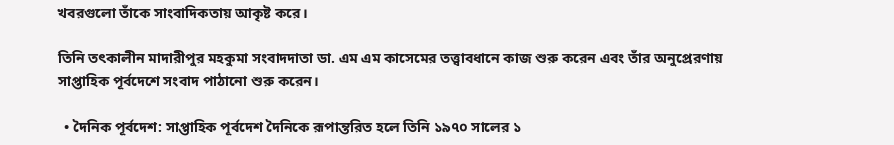খবরগুলো তাঁকে সাংবাদিকতায় আকৃষ্ট করে।

তিনি তৎকালীন মাদারীপুর মহকুমা সংবাদদাতা ডা. এম এম কাসেমের তত্ত্বাবধানে কাজ শুরু করেন এবং তাঁর অনুপ্রেরণায় সাপ্তাহিক পূর্বদেশে সংবাদ পাঠানো শুরু করেন।

  • দৈনিক পূর্বদেশ: সাপ্তাহিক পূর্বদেশ দৈনিকে রূপান্তরিত হলে তিনি ১৯৭০ সালের ১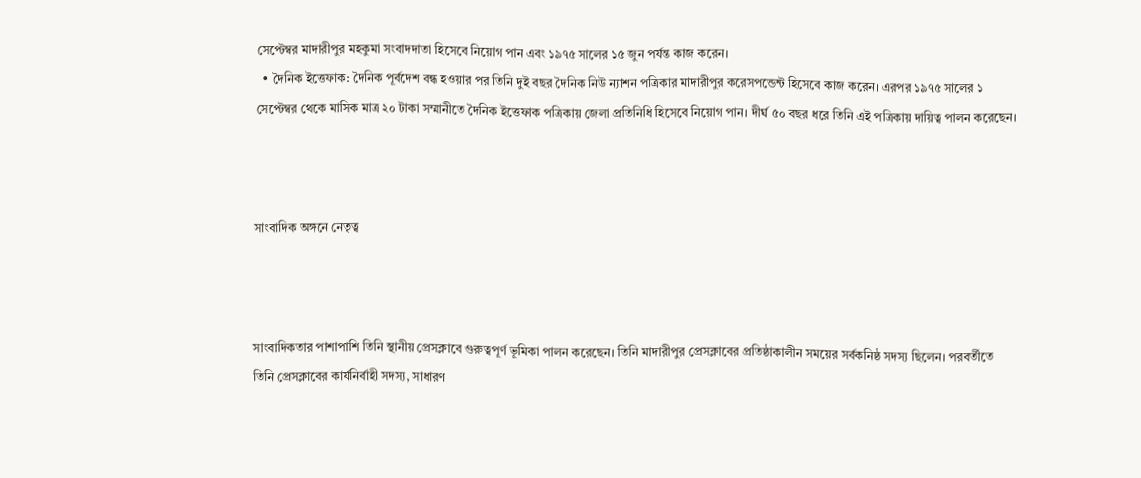সেপ্টেম্বর মাদারীপুর মহকুমা সংবাদদাতা হিসেবে নিয়োগ পান এবং ১৯৭৫ সালের ১৫ জুন পর্যন্ত কাজ করেন।
  • দৈনিক ইত্তেফাক: দৈনিক পূর্বদেশ বন্ধ হওয়ার পর তিনি দুই বছর দৈনিক নিউ ন্যাশন পত্রিকার মাদারীপুর করেসপন্ডেন্ট হিসেবে কাজ করেন। এরপর ১৯৭৫ সালের ১ সেপ্টেম্বর থেকে মাসিক মাত্র ২০ টাকা সম্মানীতে দৈনিক ইত্তেফাক পত্রিকায় জেলা প্রতিনিধি হিসেবে নিয়োগ পান। দীর্ঘ ৫০ বছর ধরে তিনি এই পত্রিকায় দায়িত্ব পালন করেছেন।



সাংবাদিক অঙ্গনে নেতৃত্ব



সাংবাদিকতার পাশাপাশি তিনি স্থানীয় প্রেসক্লাবে গুরুত্বপূর্ণ ভূমিকা পালন করেছেন। তিনি মাদারীপুর প্রেসক্লাবের প্রতিষ্ঠাকালীন সময়ের সর্বকনিষ্ঠ সদস্য ছিলেন। পরবর্তীতে তিনি প্রেসক্লাবের কার্যনির্বাহী সদস্য, সাধারণ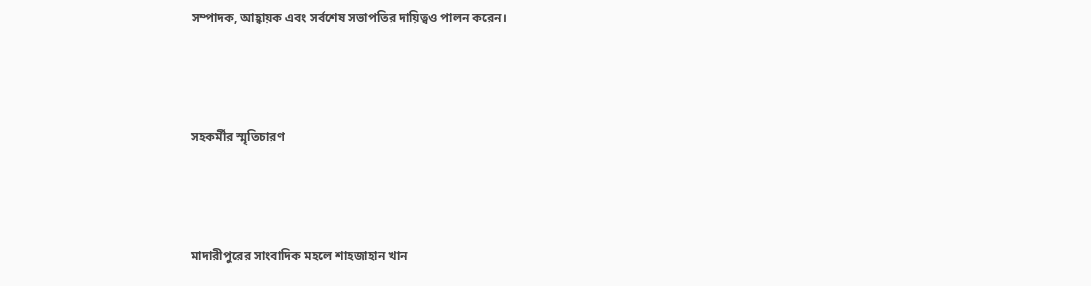সম্পাদক, আহ্বায়ক এবং সর্বশেষ সভাপতির দায়িত্বও পালন করেন।



সহকর্মীর স্মৃতিচারণ



মাদারীপুরের সাংবাদিক মহলে শাহজাহান খান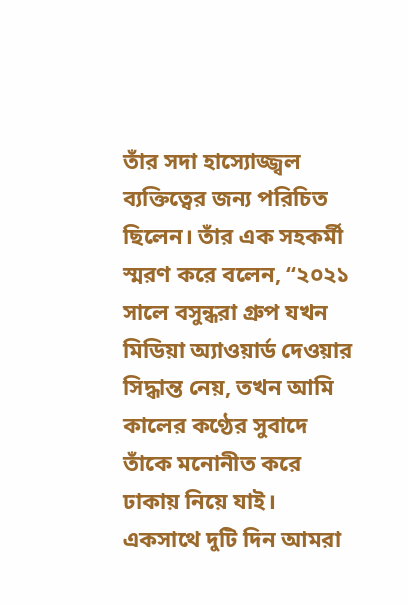তাঁর সদা হাস্যোজ্জ্বল ব্যক্তিত্বের জন্য পরিচিত ছিলেন। তাঁর এক সহকর্মী স্মরণ করে বলেন, “২০২১ সালে বসুন্ধরা গ্রুপ যখন মিডিয়া অ্যাওয়ার্ড দেওয়ার সিদ্ধান্ত নেয়, তখন আমি কালের কণ্ঠের সুবাদে তাঁকে মনোনীত করে ঢাকায় নিয়ে যাই। একসাথে দুটি দিন আমরা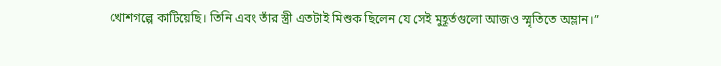খোশগল্পে কাটিয়েছি। তিনি এবং তাঁর স্ত্রী এতটাই মিশুক ছিলেন যে সেই মুহূর্তগুলো আজও স্মৃতিতে অম্লান।”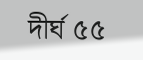দীর্ঘ ৫৫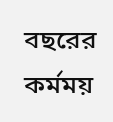বছরের কর্মময়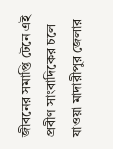জীবনের সমাপ্তি টেনে এই প্রবীণ সাংবাদিকের চলে যাওয়া মাদারীপুর জেলার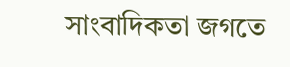সাংবাদিকতা জগতে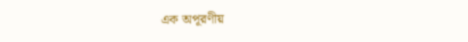এক অপূরণীয়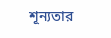শূন্যতার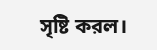সৃষ্টি করল।